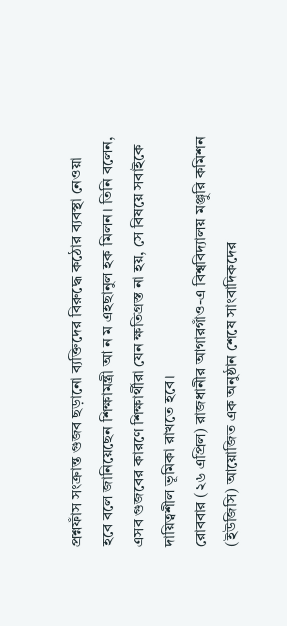প্রশ্নফাঁস সংক্রান্ত গুজব ছড়ানো ব্যক্তিদের বিরুদ্ধে কঠোর ব্যবস্থা নেওয়া হবে বলে জানিয়েছেন শিক্ষামন্ত্রী আ ন ম এহছানুল হক মিলন। তিনি বলেন, এসব গুজবের কারণে শিক্ষার্থীরা যেন ক্ষতিগ্রস্ত না হয়, সে বিষয়ে সবাইকে দায়িত্বশীল ভূমিকা রাখতে হবে।
রোববার (২৬ এপ্রিল) রাজধানীর আগারগাঁও-এ বিশ্ববিদ্যালয় মঞ্জুরি কমিশন (ইউজিসি) আয়োজিত এক অনুষ্ঠান শেষে সাংবাদিকদের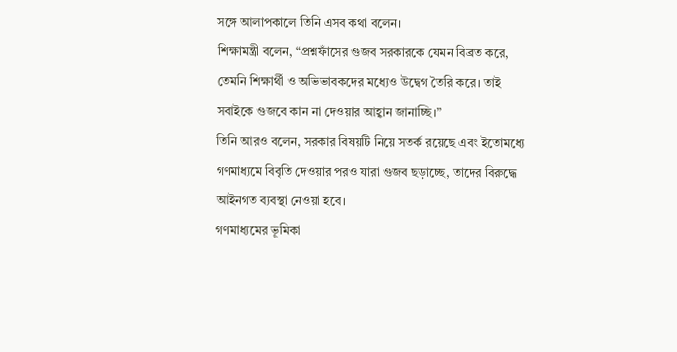সঙ্গে আলাপকালে তিনি এসব কথা বলেন।
শিক্ষামন্ত্রী বলেন, “প্রশ্নফাঁসের গুজব সরকারকে যেমন বিব্রত করে, তেমনি শিক্ষার্থী ও অভিভাবকদের মধ্যেও উদ্বেগ তৈরি করে। তাই সবাইকে গুজবে কান না দেওয়ার আহ্বান জানাচ্ছি।”
তিনি আরও বলেন, সরকার বিষয়টি নিয়ে সতর্ক রয়েছে এবং ইতোমধ্যে গণমাধ্যমে বিবৃতি দেওয়ার পরও যারা গুজব ছড়াচ্ছে, তাদের বিরুদ্ধে আইনগত ব্যবস্থা নেওয়া হবে।
গণমাধ্যমের ভূমিকা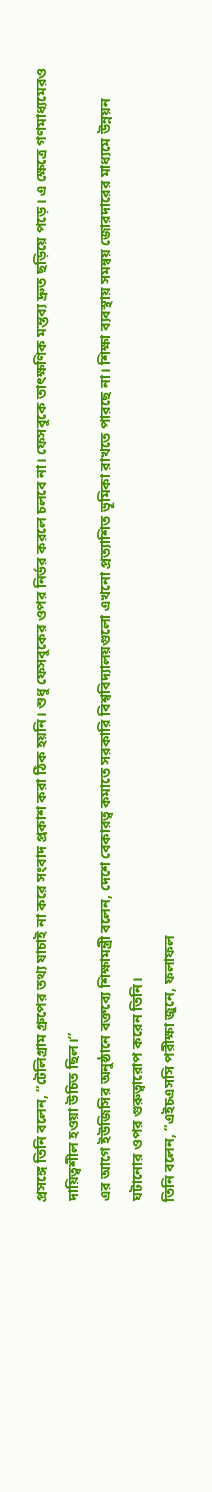প্রসঙ্গে তিনি বলেন, “টেলিগ্রাম গ্রুপের তথ্য যাচাই না করে সংবাদ প্রকাশ করা ঠিক হয়নি। শুধু ফেসবুকের ওপর নির্ভর করলে চলবে না। ফেসবুকে তাৎক্ষণিক মন্তব্য দ্রুত ছড়িয়ে পড়ে। এ ক্ষেত্রে গণমাধ্যমেরও দায়িত্বশীল হওয়া উচিত ছিল।”
এর আগে ইউজিসির অনুষ্ঠানে বক্তব্যে শিক্ষামন্ত্রী বলেন, দেশে বেকারত্ব কমাতে সরকারি বিশ্ববিদ্যালয়গুলো এখনো প্রত্যাশিত ভূমিকা রাখতে পারছে না। শিক্ষা ব্যবস্থায় সমন্বয় জোরদারের মাধ্যমে উন্নয়ন ঘটানোর ওপর গুরুত্বারোপ করেন তিনি।
তিনি বলেন, “এইচএসসি পরীক্ষা জুনে, ফলাফল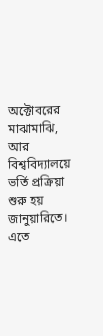অক্টোবরের মাঝামাঝি, আর বিশ্ববিদ্যালয়ে ভর্তি প্রক্রিয়া শুরু হয় জানুয়ারিতে। এতে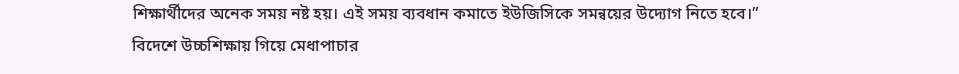শিক্ষার্থীদের অনেক সময় নষ্ট হয়। এই সময় ব্যবধান কমাতে ইউজিসিকে সমন্বয়ের উদ্যোগ নিতে হবে।”
বিদেশে উচ্চশিক্ষায় গিয়ে মেধাপাচার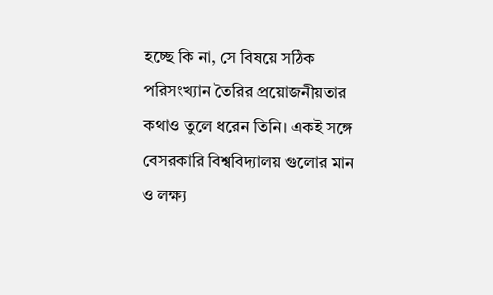হচ্ছে কি না, সে বিষয়ে সঠিক পরিসংখ্যান তৈরির প্রয়োজনীয়তার কথাও তুলে ধরেন তিনি। একই সঙ্গে বেসরকারি বিশ্ববিদ্যালয় গুলোর মান ও লক্ষ্য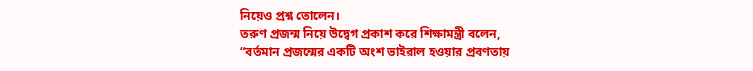নিয়েও প্রশ্ন তোলেন।
তরুণ প্রজন্ম নিয়ে উদ্বেগ প্রকাশ করে শিক্ষামন্ত্রী বলেন,
“বর্তমান প্রজন্মের একটি অংশ ভাইরাল হওয়ার প্রবণতায়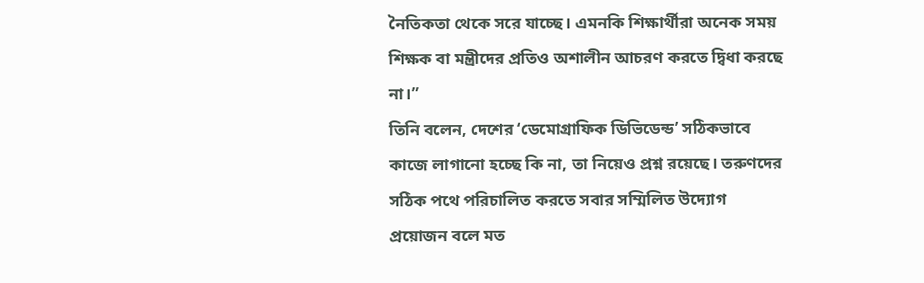নৈতিকতা থেকে সরে যাচ্ছে। এমনকি শিক্ষার্থীরা অনেক সময় শিক্ষক বা মন্ত্রীদের প্রতিও অশালীন আচরণ করতে দ্বিধা করছে না।”
তিনি বলেন, দেশের ‘ডেমোগ্রাফিক ডিভিডেন্ড’ সঠিকভাবে কাজে লাগানো হচ্ছে কি না, তা নিয়েও প্রশ্ন রয়েছে। তরুণদের সঠিক পথে পরিচালিত করতে সবার সম্মিলিত উদ্যোগ প্রয়োজন বলে মত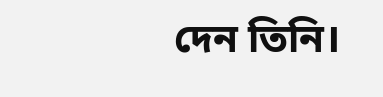দেন তিনি।